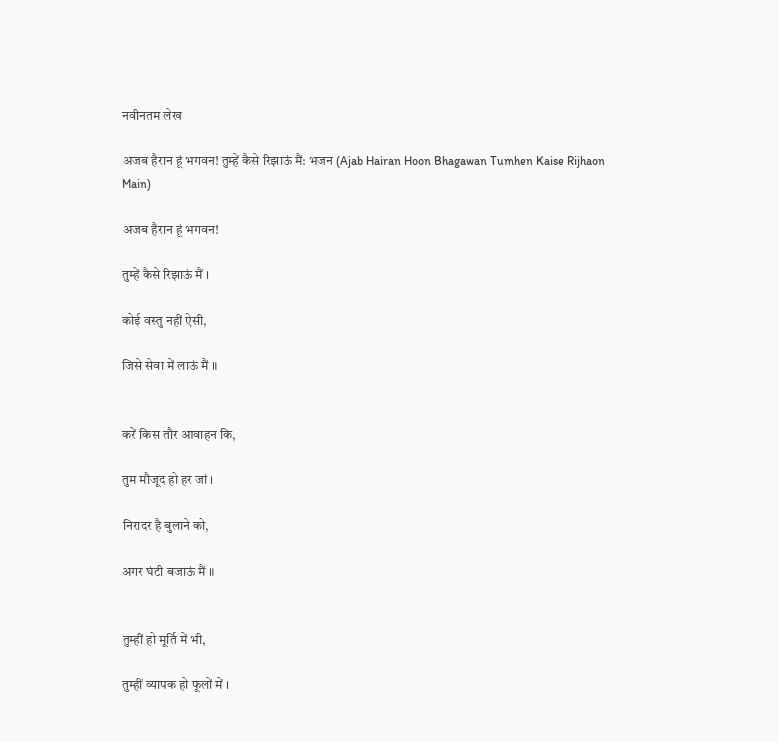नवीनतम लेख

अजब हैरान हूं भगवन! तुम्हें कैसे रिझाऊं मैं: भजन (Ajab Hairan Hoon Bhagawan Tumhen Kaise Rijhaon Main)

अजब हैरान हूं भगवन!

तुम्हें कैसे रिझाऊं मैं ।

कोई वस्तु नहीं ऐसी,

जिसे सेवा में लाऊं मैं ॥


करें किस तौर आवाहन कि,

तुम मौजूद हो हर जां ।

निरादर है बुलाने को,

अगर घंटी बजाऊं मैं ॥


तुम्हीं हो मूर्ति में भी,

तुम्हीं व्यापक हो फूलों में ।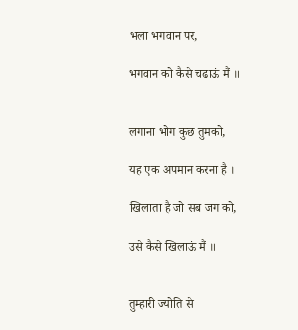भला भगवान पर,

भगवान को कैसे चढाऊं मैं ॥


लगाना भोग कुछ तुमको,

यह एक अपमान करना है ।

खिलाता है जो सब जग को,

उसे कैसे खिलाऊं मैं ॥


तुम्हारी ज्योति से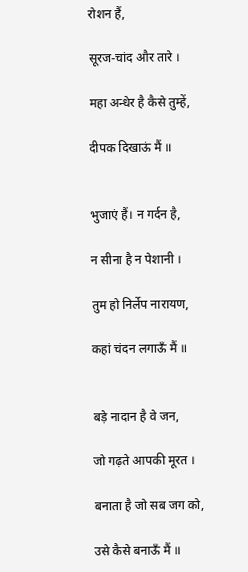रोशन हैं,

सूरज-चांद और तारे ।

महा अन्धेर है कैसे तुम्हें,

दीपक दिखाऊं मैं ॥


भुजाएं हैं। न गर्दन है,

न सीना है न पेशानी ।

तुम हो निर्लेप नारायण,

कहां चंदन लगाऊँ मैं ॥


बड़े नादान है वे जन,

जो गढ़ते आपकी मूरत ।

बनाता है जो सब जग को,

उसे कैसे बनाऊँ मैं ॥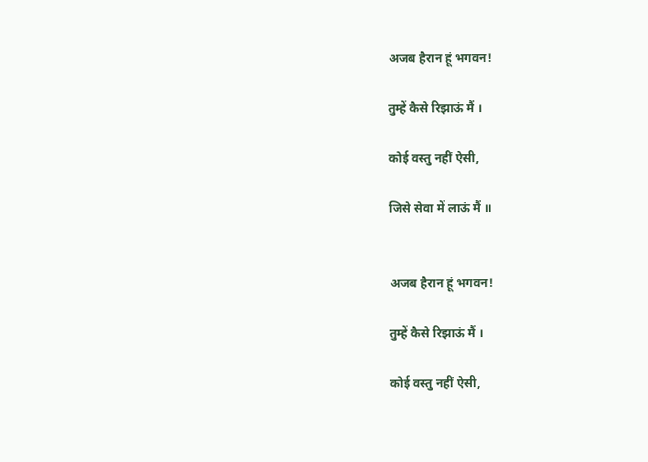अजब हैरान हूं भगवन!

तुम्हें कैसे रिझाऊं मैं ।

कोई वस्तु नहीं ऐसी,

जिसे सेवा में लाऊं मैं ॥


अजब हैरान हूं भगवन!

तुम्हें कैसे रिझाऊं मैं ।

कोई वस्तु नहीं ऐसी,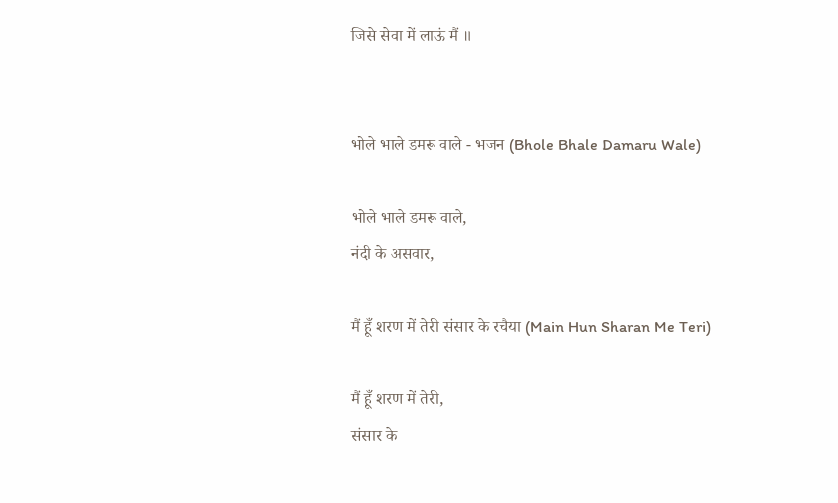जिसे सेवा में लाऊं मैं ॥


भोले भाले डमरू वाले - भजन (Bhole Bhale Damaru Wale)

भोले भाले डमरू वाले,
नंदी के असवार,

मैं हूँ शरण में तेरी संसार के रचैया (Main Hun Sharan Me Teri)

मैं हूँ शरण में तेरी,
संसार के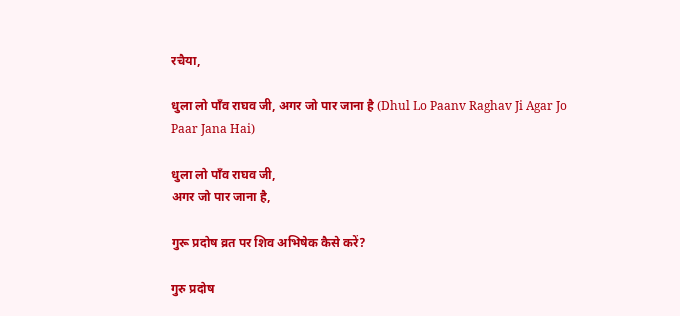रचैया,

धुला लो पाँव राघव जी, अगर जो पार जाना है (Dhul Lo Paanv Raghav Ji Agar Jo Paar Jana Hai)

धुला लो पाँव राघव जी,
अगर जो पार जाना है,

गुरू प्रदोष व्रत पर शिव अभिषेक कैसे करें?

गुरु प्रदोष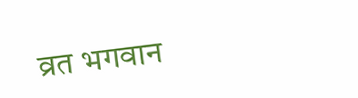व्रत भगवान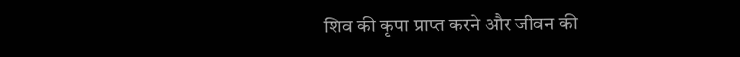शिव की कृपा प्राप्त करने और जीवन की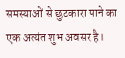समस्याओं से छुटकारा पाने का एक अत्यंत शुभ अवसर है।